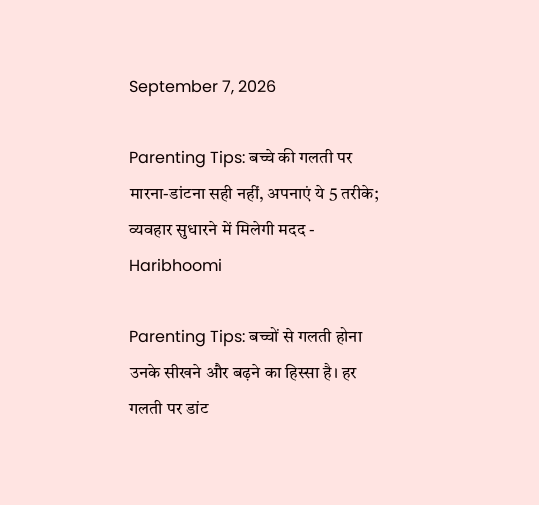September 7, 2026

Parenting Tips: बच्चे की गलती पर मारना-डांटना सही नहीं, अपनाएं ये 5 तरीके; व्यवहार सुधारने में मिलेगी मदद - Haribhoomi

Parenting Tips: बच्चों से गलती होना उनके सीखने और बढ़ने का हिस्सा है। हर गलती पर डांट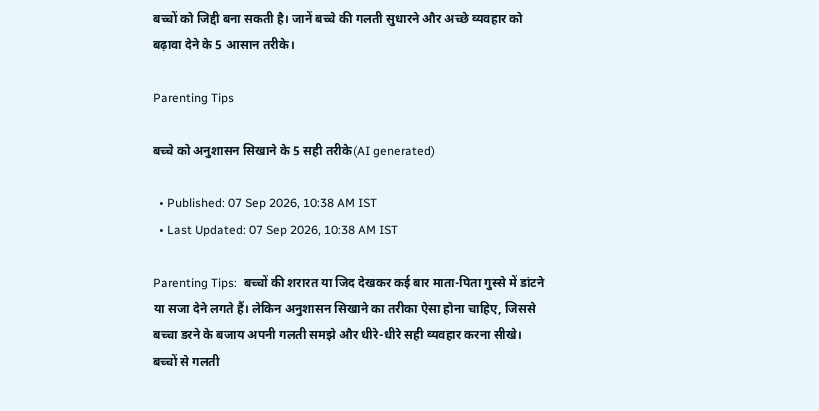बच्चों को जिद्दी बना सकती है। जानें बच्चे की गलती सुधारने और अच्छे व्यवहार को बढ़ावा देने के 5 आसान तरीके।

Parenting Tips

बच्चे को अनुशासन सिखाने के 5 सही तरीके(AI generated)

  • Published: 07 Sep 2026, 10:38 AM IST
  • Last Updated: 07 Sep 2026, 10:38 AM IST

Parenting Tips:  बच्चों की शरारत या जिद देखकर कई बार माता-पिता गुस्से में डांटने या सजा देने लगते हैं। लेकिन अनुशासन सिखाने का तरीका ऐसा होना चाहिए, जिससे बच्चा डरने के बजाय अपनी गलती समझे और धीरे-धीरे सही व्यवहार करना सीखे। बच्चों से गलती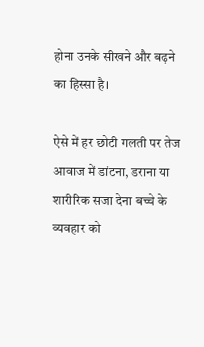होना उनके सीखने और बढ़ने का हिस्सा है।

ऐसे में हर छोटी गलती पर तेज आवाज में डांटना, डराना या शारीरिक सजा देना बच्चे के व्यवहार को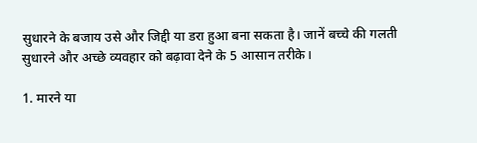सुधारने के बजाय उसे और जिद्दी या डरा हुआ बना सकता है। जानें बच्चे की गलती सुधारने और अच्छे व्यवहार को बढ़ावा देने के 5 आसान तरीके।

1. मारने या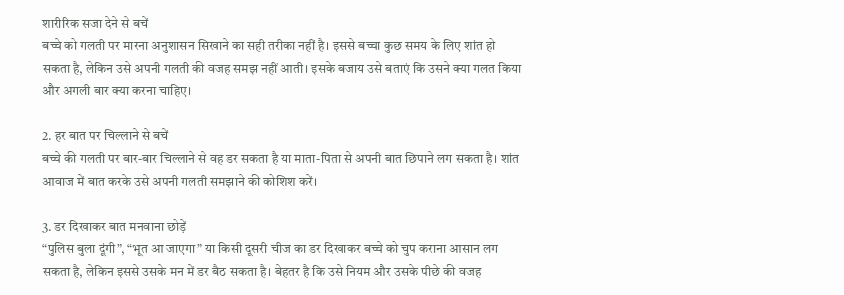शारीरिक सजा देने से बचें
बच्चे को गलती पर मारना अनुशासन सिखाने का सही तरीका नहीं है। इससे बच्चा कुछ समय के लिए शांत हो सकता है, लेकिन उसे अपनी गलती की वजह समझ नहीं आती। इसके बजाय उसे बताएं कि उसने क्या गलत किया और अगली बार क्या करना चाहिए।

2. हर बात पर चिल्लाने से बचें
बच्चे की गलती पर बार-बार चिल्लाने से वह डर सकता है या माता-पिता से अपनी बात छिपाने लग सकता है। शांत आवाज में बात करके उसे अपनी गलती समझाने की कोशिश करें।

3. डर दिखाकर बात मनवाना छोड़ें
“पुलिस बुला दूंगी”, “भूत आ जाएगा” या किसी दूसरी चीज का डर दिखाकर बच्चे को चुप कराना आसान लग सकता है, लेकिन इससे उसके मन में डर बैठ सकता है। बेहतर है कि उसे नियम और उसके पीछे की वजह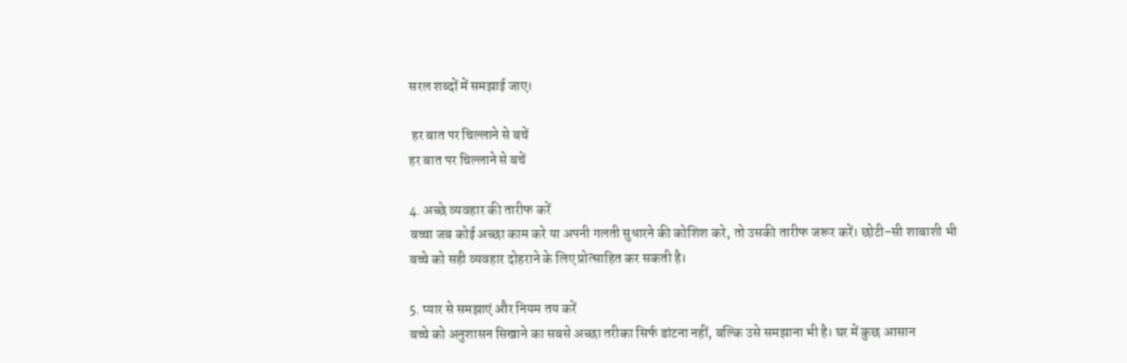सरल शब्दों में समझाई जाए।

 हर बात पर चिल्लाने से बचें
हर बात पर चिल्लाने से बचें

4. अच्छे व्यवहार की तारीफ करें
बच्चा जब कोई अच्छा काम करे या अपनी गलती सुधारने की कोशिश करे, तो उसकी तारीफ जरूर करें। छोटी-सी शाबाशी भी बच्चे को सही व्यवहार दोहराने के लिए प्रोत्साहित कर सकती है।

5. प्यार से समझाएं और नियम तय करें
बच्चे को अनुशासन सिखाने का सबसे अच्छा तरीका सिर्फ डांटना नहीं, बल्कि उसे समझाना भी है। घर में कुछ आसान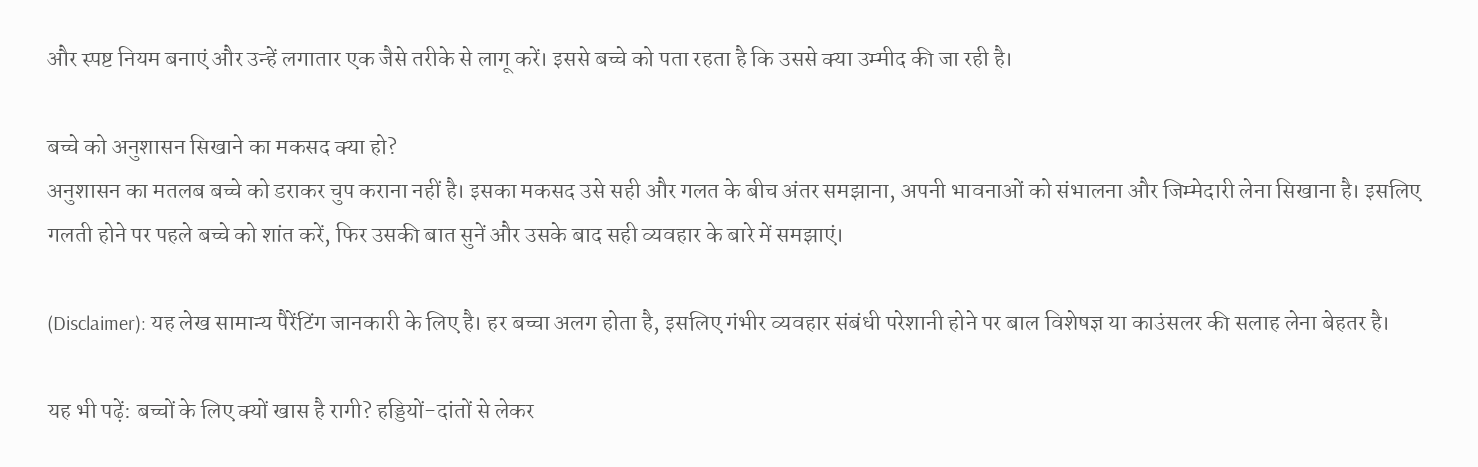और स्पष्ट नियम बनाएं और उन्हें लगातार एक जैसे तरीके से लागू करें। इससे बच्चे को पता रहता है कि उससे क्या उम्मीद की जा रही है।

बच्चे को अनुशासन सिखाने का मकसद क्या हो?
अनुशासन का मतलब बच्चे को डराकर चुप कराना नहीं है। इसका मकसद उसे सही और गलत के बीच अंतर समझाना, अपनी भावनाओं को संभालना और जिम्मेदारी लेना सिखाना है। इसलिए गलती होने पर पहले बच्चे को शांत करें, फिर उसकी बात सुनें और उसके बाद सही व्यवहार के बारे में समझाएं।

(Disclaimer): यह लेख सामान्य पैरेंटिंग जानकारी के लिए है। हर बच्चा अलग होता है, इसलिए गंभीर व्यवहार संबंधी परेशानी होने पर बाल विशेषज्ञ या काउंसलर की सलाह लेना बेहतर है।

यह भी पढ़ें: बच्चों के लिए क्यों खास है रागी? हड्डियों-दांतों से लेकर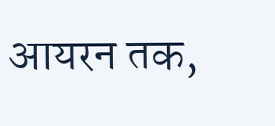आयरन तक,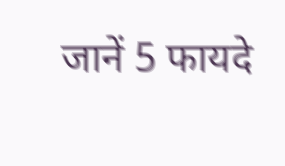जानें 5 फायदे